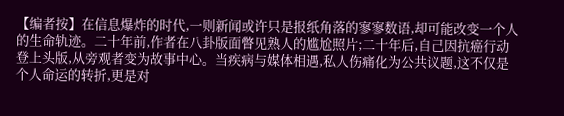【编者按】在信息爆炸的时代,一则新闻或许只是报纸角落的寥寥数语,却可能改变一个人的生命轨迹。二十年前,作者在八卦版面瞥见熟人的尴尬照片;二十年后,自己因抗癌行动登上头版,从旁观者变为故事中心。当疾病与媒体相遇,私人伤痛化为公共议题,这不仅是个人命运的转折,更是对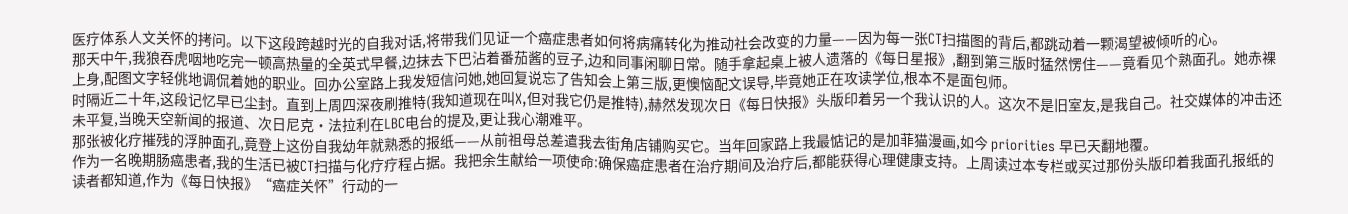医疗体系人文关怀的拷问。以下这段跨越时光的自我对话,将带我们见证一个癌症患者如何将病痛转化为推动社会改变的力量——因为每一张CT扫描图的背后,都跳动着一颗渴望被倾听的心。
那天中午,我狼吞虎咽地吃完一顿高热量的全英式早餐,边抹去下巴沾着番茄酱的豆子,边和同事闲聊日常。随手拿起桌上被人遗落的《每日星报》,翻到第三版时猛然愣住——竟看见个熟面孔。她赤裸上身,配图文字轻佻地调侃着她的职业。回办公室路上我发短信问她,她回复说忘了告知会上第三版,更懊恼配文误导,毕竟她正在攻读学位,根本不是面包师。
时隔近二十年,这段记忆早已尘封。直到上周四深夜刷推特(我知道现在叫X,但对我它仍是推特),赫然发现次日《每日快报》头版印着另一个我认识的人。这次不是旧室友,是我自己。社交媒体的冲击还未平复,当晚天空新闻的报道、次日尼克·法拉利在LBC电台的提及,更让我心潮难平。
那张被化疗摧残的浮肿面孔,竟登上这份自我幼年就熟悉的报纸——从前祖母总差遣我去街角店铺购买它。当年回家路上我最惦记的是加菲猫漫画,如今 priorities 早已天翻地覆。
作为一名晚期肠癌患者,我的生活已被CT扫描与化疗疗程占据。我把余生献给一项使命:确保癌症患者在治疗期间及治疗后,都能获得心理健康支持。上周读过本专栏或买过那份头版印着我面孔报纸的读者都知道,作为《每日快报》“癌症关怀”行动的一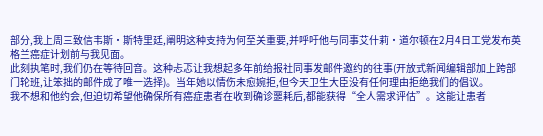部分,我上周三致信韦斯·斯特里廷,阐明这种支持为何至关重要,并呼吁他与同事艾什莉·道尔顿在2月4日工党发布英格兰癌症计划前与我见面。
此刻执笔时,我们仍在等待回音。这种忐忑让我想起多年前给报社同事发邮件邀约的往事(开放式新闻编辑部加上跨部门轮班,让笨拙的邮件成了唯一选择)。当年她以情伤未愈婉拒,但今天卫生大臣没有任何理由拒绝我们的倡议。
我不想和他约会,但迫切希望他确保所有癌症患者在收到确诊噩耗后,都能获得“全人需求评估”。这能让患者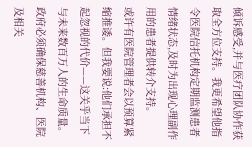倾诉感受,并与医疗团队协作获取全方位支持。我更希望他指令医院信托机构定期监测患者情绪状态,及时为出现心理副作用的患者提供转介支持。
或许有医院管理者会以预算紧缩推诿。但我要说:他们承担不起忽视的代价——这关乎当下与未来数百万人的生命质量。政府必须确保慈善机构、医院及相关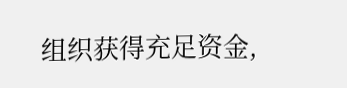组织获得充足资金,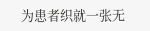为患者织就一张无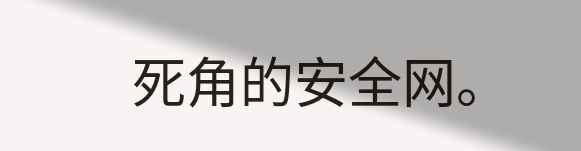死角的安全网。